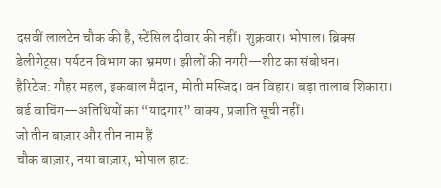दसवीं लालटेन चौक की है, स्टेंसिल दीवार की नहीं। शुक्रवार। भोपाल। ब्रिक्स डेलीगेट्स। पर्यटन विभाग का भ्रमण। झीलों की नगरी—शीट का संबोधन।
हैरिटेज: गौहर महल, इकबाल मैदान, मोती मस्जिद। वन विहार। बड़ा तालाब शिकारा। बर्ड वाचिंग—अतिथियों का “यादगार” वाक्य, प्रजाति सूची नहीं।
जो तीन बाज़ार और तीन नाम हैं
चौक बाज़ार, नया बाज़ार, भोपाल हाट: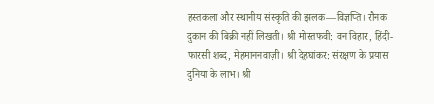हस्तकला और स्थानीय संस्कृति की झलक—विज्ञप्ति। रौनक दुकान की बिक्री नहीं लिखती। श्री मोस्तफवी: वन विहार, हिंदी-फारसी शब्द, मेहमाननवाज़ी। श्री देहघांकर: संरक्षण के प्रयास दुनिया के लाभ। श्री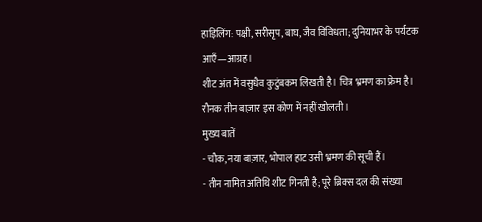हाइिलिंग: पक्षी, सरीसृप, बाघ, जैव विविधता; दुनियाभर के पर्यटक आएँ—आग्रह।
शीट अंत में वसुधैव कुटुंबकम लिखती है। चित्र भ्रमण का फ्रेम है। रौनक तीन बाज़ार इस कोण में नहीं खोलती।
मुख्य बातें
- चौक, नया बाज़ार, भोपाल हाट उसी भ्रमण की सूची हैं।
- तीन नामित अतिथि शीट गिनती है; पूरे ब्रिक्स दल की संख्या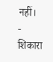नहीं।
- शिकारा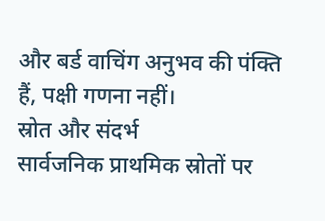और बर्ड वाचिंग अनुभव की पंक्ति हैं, पक्षी गणना नहीं।
स्रोत और संदर्भ
सार्वजनिक प्राथमिक स्रोतों पर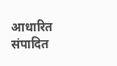आधारित संपादित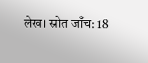लेख। स्रोत जाँच: 18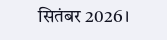सितंबर 2026।